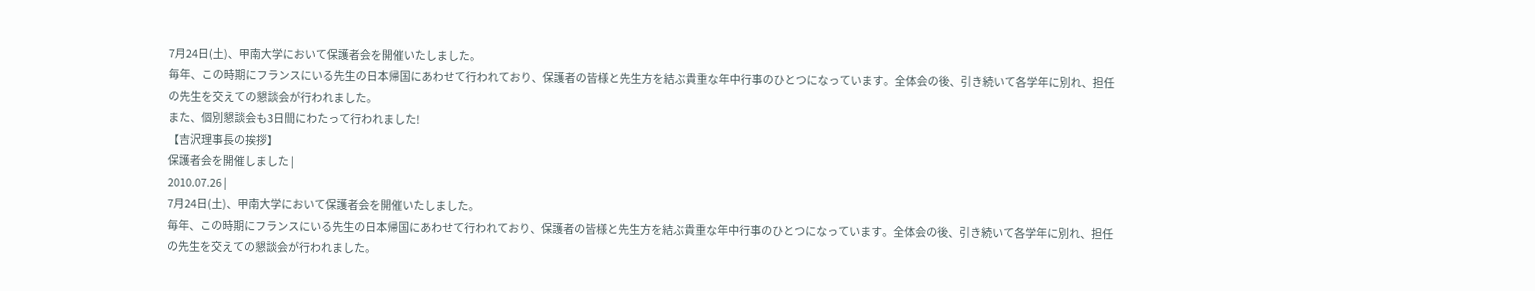7月24日(土)、甲南大学において保護者会を開催いたしました。
毎年、この時期にフランスにいる先生の日本帰国にあわせて行われており、保護者の皆様と先生方を結ぶ貴重な年中行事のひとつになっています。全体会の後、引き続いて各学年に別れ、担任の先生を交えての懇談会が行われました。
また、個別懇談会も3日間にわたって行われました!
【吉沢理事長の挨拶】
保護者会を開催しました |
2010.07.26 |
7月24日(土)、甲南大学において保護者会を開催いたしました。
毎年、この時期にフランスにいる先生の日本帰国にあわせて行われており、保護者の皆様と先生方を結ぶ貴重な年中行事のひとつになっています。全体会の後、引き続いて各学年に別れ、担任の先生を交えての懇談会が行われました。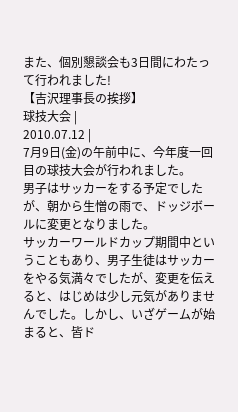また、個別懇談会も3日間にわたって行われました!
【吉沢理事長の挨拶】
球技大会 |
2010.07.12 |
7月9日(金)の午前中に、今年度一回目の球技大会が行われました。
男子はサッカーをする予定でしたが、朝から生憎の雨で、ドッジボールに変更となりました。
サッカーワールドカップ期間中ということもあり、男子生徒はサッカーをやる気満々でしたが、変更を伝えると、はじめは少し元気がありませんでした。しかし、いざゲームが始まると、皆ド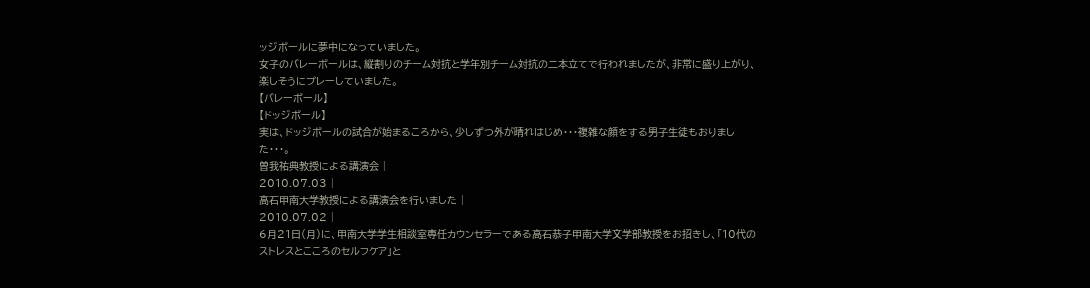ッジボールに夢中になっていました。
女子のバレーボールは、縦割りのチーム対抗と学年別チーム対抗の二本立てで行われましたが、非常に盛り上がり、楽しそうにプレーしていました。
【バレーボール】
【ドッジボール】
実は、ドッジボールの試合が始まるころから、少しずつ外が晴れはじめ・・・複雑な顔をする男子生徒もおりました・・・。
曽我祐典教授による講演会 |
2010.07.03 |
高石甲南大学教授による講演会を行いました |
2010.07.02 |
6月21日(月)に、甲南大学学生相談室専任カウンセラーである高石恭子甲南大学文学部教授をお招きし、「10代のストレスとこころのセルフケア」と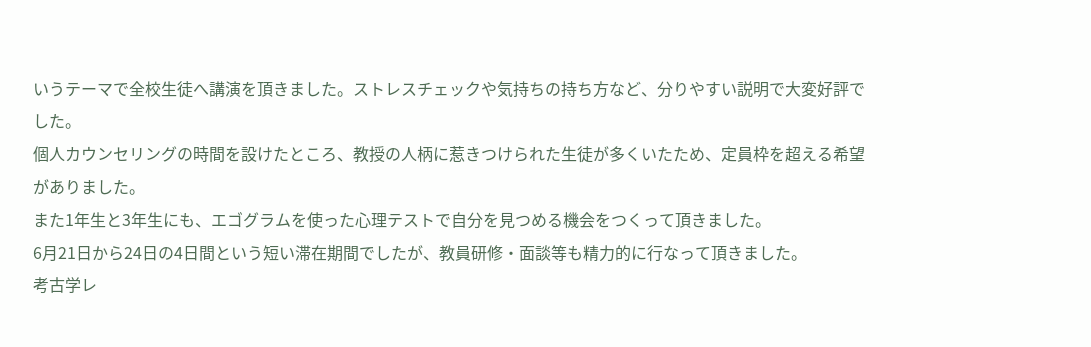いうテーマで全校生徒へ講演を頂きました。ストレスチェックや気持ちの持ち方など、分りやすい説明で大変好評でした。
個人カウンセリングの時間を設けたところ、教授の人柄に惹きつけられた生徒が多くいたため、定員枠を超える希望がありました。
また1年生と3年生にも、エゴグラムを使った心理テストで自分を見つめる機会をつくって頂きました。
6月21日から24日の4日間という短い滞在期間でしたが、教員研修・面談等も精力的に行なって頂きました。
考古学レ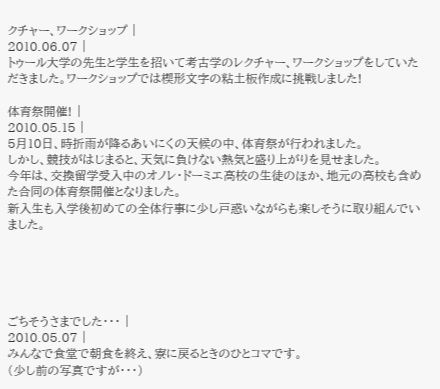クチャー、ワークショップ |
2010.06.07 |
トゥール大学の先生と学生を招いて考古学のレクチャー、ワークショップをしていただきました。ワークショップでは楔形文字の粘土板作成に挑戦しました!

体育祭開催! |
2010.05.15 |
5月10日、時折雨が降るあいにくの天候の中、体育祭が行われました。
しかし、競技がはじまると、天気に負けない熱気と盛り上がりを見せました。
今年は、交換留学受入中のオノレ・ドーミエ高校の生徒のほか、地元の高校も含めた合同の体育祭開催となりました。
新入生も入学後初めての全体行事に少し戸惑いながらも楽しそうに取り組んでいました。





ごちそうさまでした・・・ |
2010.05.07 |
みんなで食堂で朝食を終え、寮に戻るときのひとコマです。
(少し前の写真ですが・・・)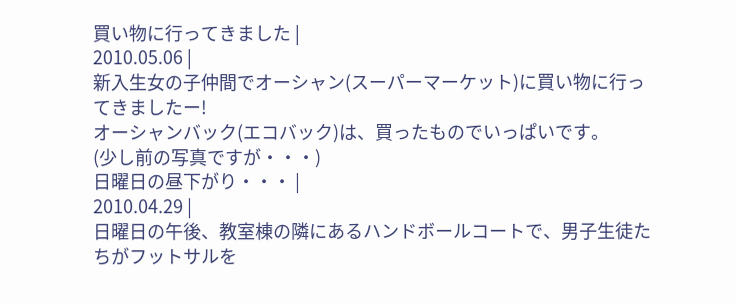買い物に行ってきました |
2010.05.06 |
新入生女の子仲間でオーシャン(スーパーマーケット)に買い物に行ってきましたー!
オーシャンバック(エコバック)は、買ったものでいっぱいです。
(少し前の写真ですが・・・)
日曜日の昼下がり・・・ |
2010.04.29 |
日曜日の午後、教室棟の隣にあるハンドボールコートで、男子生徒たちがフットサルを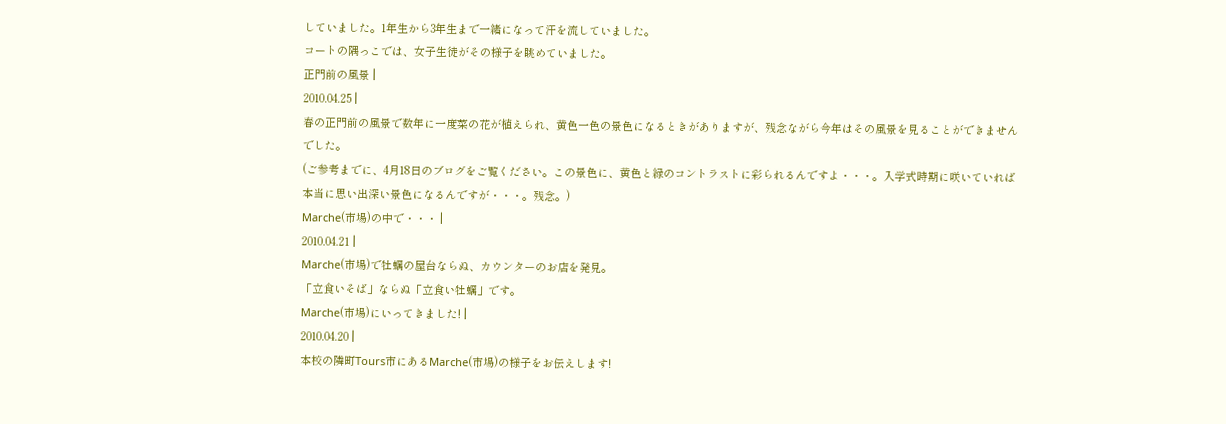していました。1年生から3年生まで一緒になって汗を流していました。
コートの隅っこでは、女子生徒がその様子を眺めていました。
正門前の風景 |
2010.04.25 |
春の正門前の風景で数年に一度菜の花が植えられ、黄色一色の景色になるときがありますが、残念ながら今年はその風景を見ることができませんでした。
(ご参考までに、4月18日のブログをご覧ください。この景色に、黄色と緑のコントラストに彩られるんですよ・・・。入学式時期に咲いていれば本当に思い出深い景色になるんですが・・・。残念。)
Marche(市場)の中で・・・ |
2010.04.21 |
Marche(市場)で牡蠣の屋台ならぬ、カウンターのお店を発見。
「立食いそば」ならぬ「立食い牡蠣」です。
Marche(市場)にいってきました! |
2010.04.20 |
本校の隣町Tours市にあるMarche(市場)の様子をお伝えします!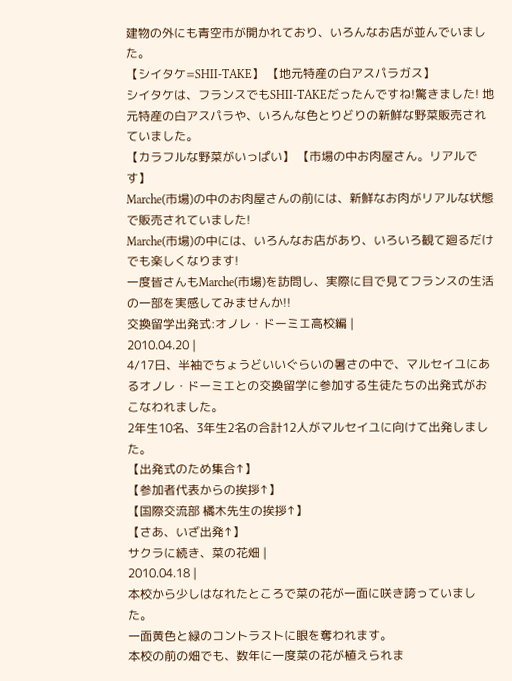建物の外にも青空市が開かれており、いろんなお店が並んでいました。
【シイタケ=SHII-TAKE】 【地元特産の白アスパラガス】
シイタケは、フランスでもSHII-TAKEだったんですね!驚きました! 地元特産の白アスパラや、いろんな色とりどりの新鮮な野菜販売されていました。
【カラフルな野菜がいっぱい】 【市場の中お肉屋さん。リアルです】
Marche(市場)の中のお肉屋さんの前には、新鮮なお肉がリアルな状態で販売されていました!
Marche(市場)の中には、いろんなお店があり、いろいろ観て廻るだけでも楽しくなります!
一度皆さんもMarche(市場)を訪問し、実際に目で見てフランスの生活の一部を実感してみませんか!!
交換留学出発式:オノレ・ドーミエ高校編 |
2010.04.20 |
4/17日、半袖でちょうどいいぐらいの暑さの中で、マルセイユにあるオノレ・ドーミエとの交換留学に参加する生徒たちの出発式がおこなわれました。
2年生10名、3年生2名の合計12人がマルセイユに向けて出発しました。
【出発式のため集合↑】
【参加者代表からの挨拶↑】
【国際交流部 橘木先生の挨拶↑】
【さあ、いざ出発↑】
サクラに続き、菜の花畑 |
2010.04.18 |
本校から少しはなれたところで菜の花が一面に咲き誇っていました。
一面黄色と緑のコントラストに眼を奪われます。
本校の前の畑でも、数年に一度菜の花が植えられま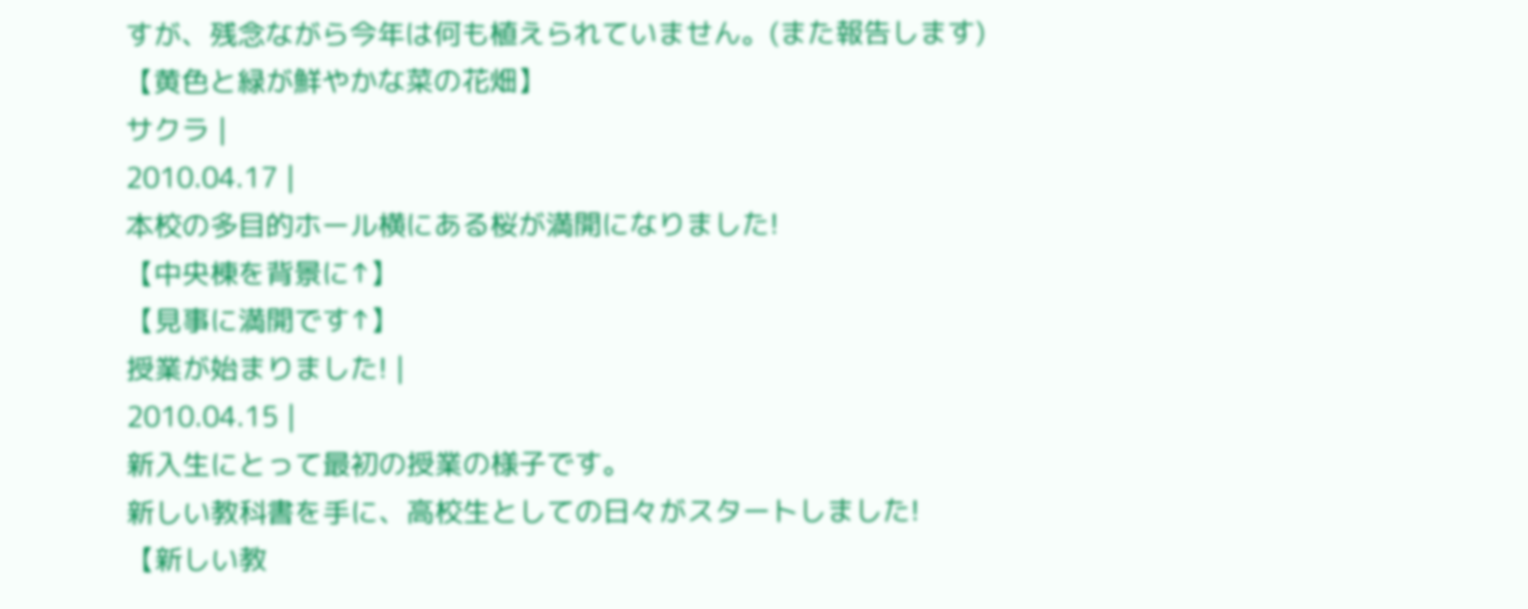すが、残念ながら今年は何も植えられていません。(また報告します)
【黄色と緑が鮮やかな菜の花畑】
サクラ |
2010.04.17 |
本校の多目的ホール横にある桜が満開になりました!
【中央棟を背景に↑】
【見事に満開です↑】
授業が始まりました! |
2010.04.15 |
新入生にとって最初の授業の様子です。
新しい教科書を手に、高校生としての日々がスタートしました!
【新しい教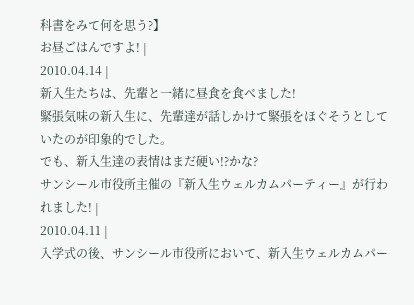科書をみて何を思う?】
お昼ごはんですよ! |
2010.04.14 |
新入生たちは、先輩と一緒に昼食を食べました!
緊張気味の新入生に、先輩達が話しかけて緊張をほぐそうとしていたのが印象的でした。
でも、新入生達の表情はまだ硬い!?かな?
サンシール市役所主催の『新入生ウェルカムパーティー』が行われました! |
2010.04.11 |
入学式の後、サンシール市役所において、新入生ウェルカムパー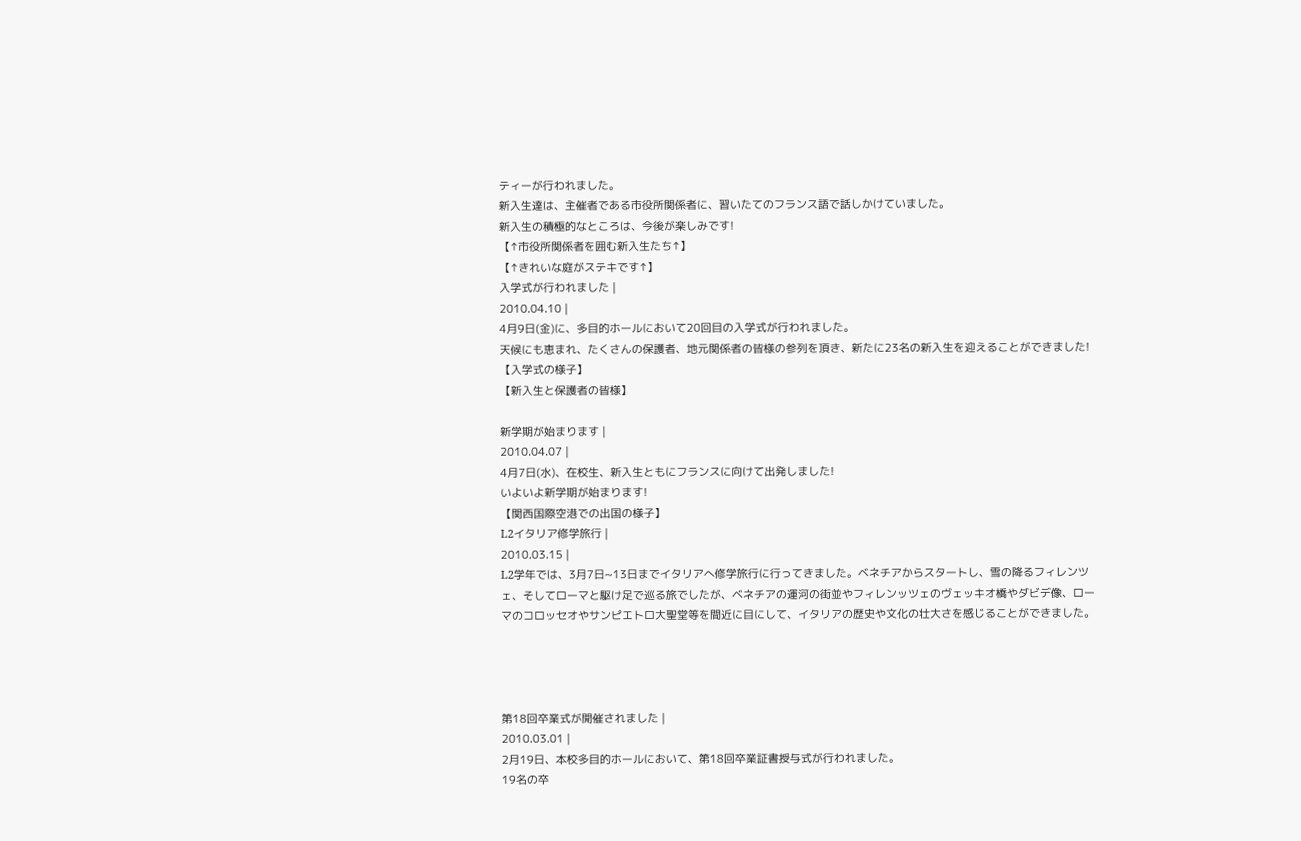ティーが行われました。
新入生達は、主催者である市役所関係者に、習いたてのフランス語で話しかけていました。
新入生の積極的なところは、今後が楽しみです!
【↑市役所関係者を囲む新入生たち↑】
【↑きれいな庭がステキです↑】
入学式が行われました |
2010.04.10 |
4月9日(金)に、多目的ホールにおいて20回目の入学式が行われました。
天候にも恵まれ、たくさんの保護者、地元関係者の皆様の参列を頂き、新たに23名の新入生を迎えることができました!
【入学式の様子】
【新入生と保護者の皆様】

新学期が始まります |
2010.04.07 |
4月7日(水)、在校生、新入生ともにフランスに向けて出発しました!
いよいよ新学期が始まります!
【関西国際空港での出国の様子】
L2イタリア修学旅行 |
2010.03.15 |
L2学年では、3月7日~13日までイタリアへ修学旅行に行ってきました。ベネチアからスタートし、雪の降るフィレンツェ、そしてローマと駆け足で巡る旅でしたが、ベネチアの運河の街並やフィレンッツェのヴェッキオ橋やダビデ像、ローマのコロッセオやサンピエトロ大聖堂等を間近に目にして、イタリアの歴史や文化の壮大さを感じることができました。




第18回卒業式が開催されました |
2010.03.01 |
2月19日、本校多目的ホールにおいて、第18回卒業証書授与式が行われました。
19名の卒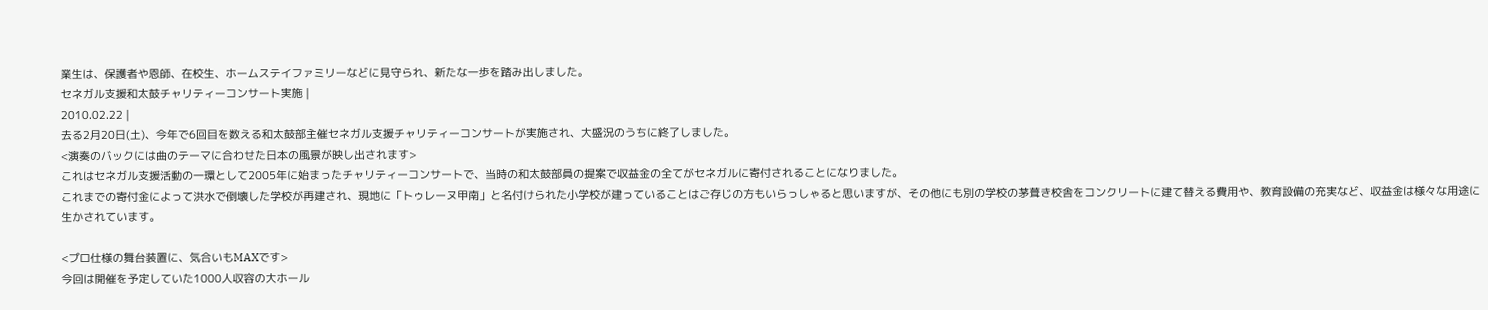業生は、保護者や恩師、在校生、ホームステイファミリーなどに見守られ、新たな一歩を踏み出しました。
セネガル支援和太鼓チャリティーコンサート実施 |
2010.02.22 |
去る2月20日(土)、今年で6回目を数える和太鼓部主催セネガル支援チャリティーコンサートが実施され、大盛況のうちに終了しました。
<演奏のバックには曲のテーマに合わせた日本の風景が映し出されます>
これはセネガル支援活動の一環として2005年に始まったチャリティーコンサートで、当時の和太鼓部員の提案で収益金の全てがセネガルに寄付されることになりました。
これまでの寄付金によって洪水で倒壊した学校が再建され、現地に「トゥレーヌ甲南」と名付けられた小学校が建っていることはご存じの方もいらっしゃると思いますが、その他にも別の学校の茅葺き校舎をコンクリートに建て替える費用や、教育設備の充実など、収益金は様々な用途に生かされています。

<プロ仕様の舞台装置に、気合いもMAXです>
今回は開催を予定していた1000人収容の大ホール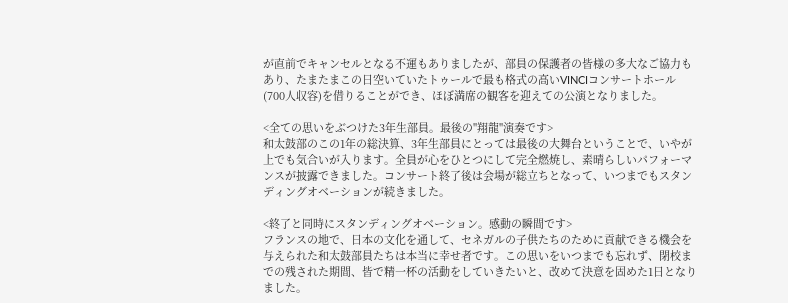が直前でキャンセルとなる不運もありましたが、部員の保護者の皆様の多大なご協力もあり、たまたまこの日空いていたトゥールで最も格式の高いVINCIコンサートホール(700人収容)を借りることができ、ほぼ満席の観客を迎えての公演となりました。

<全ての思いをぶつけた3年生部員。最後の"翔龍"演奏です>
和太鼓部のこの1年の総決算、3年生部員にとっては最後の大舞台ということで、いやが上でも気合いが入ります。全員が心をひとつにして完全燃焼し、素晴らしいパフォーマンスが披露できました。コンサート終了後は会場が総立ちとなって、いつまでもスタンディングオベーションが続きました。

<終了と同時にスタンディングオベーション。感動の瞬間です>
フランスの地で、日本の文化を通して、セネガルの子供たちのために貢献できる機会を与えられた和太鼓部員たちは本当に幸せ者です。この思いをいつまでも忘れず、閉校までの残された期間、皆で精一杯の活動をしていきたいと、改めて決意を固めた1日となりました。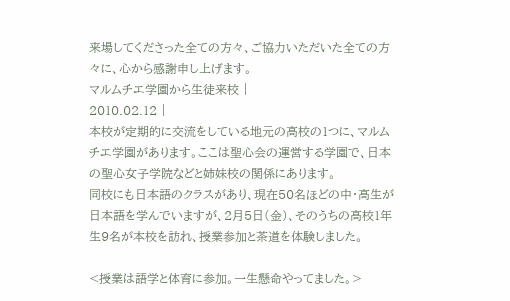来場してくださった全ての方々、ご協力いただいた全ての方々に、心から感謝申し上げます。
マルムチエ学園から生徒来校 |
2010.02.12 |
本校が定期的に交流をしている地元の高校の1つに、マルムチエ学園があります。ここは聖心会の運営する学園で、日本の聖心女子学院などと姉妹校の関係にあります。
同校にも日本語のクラスがあり、現在50名ほどの中・高生が日本語を学んでいますが、2月5日(金)、そのうちの高校1年生9名が本校を訪れ、授業参加と茶道を体験しました。

<授業は語学と体育に参加。一生懸命やってました。>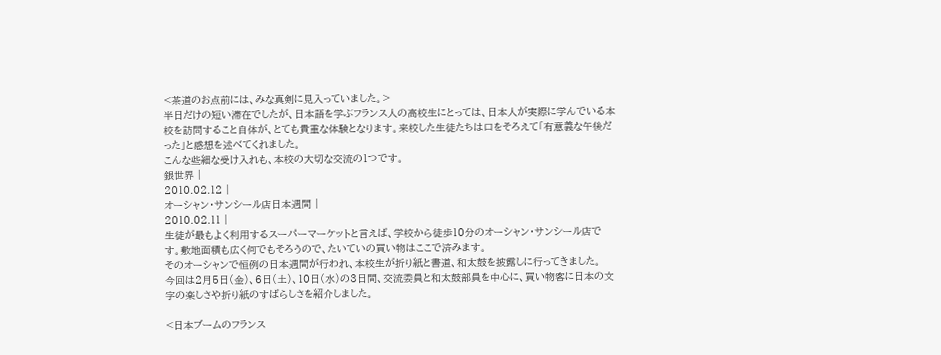<茶道のお点前には、みな真剣に見入っていました。>
半日だけの短い滞在でしたが、日本語を学ぶフランス人の高校生にとっては、日本人が実際に学んでいる本校を訪問すること自体が、とても貴重な体験となります。来校した生徒たちは口をそろえて「有意義な午後だった」と感想を述べてくれました。
こんな些細な受け入れも、本校の大切な交流の1つです。
銀世界 |
2010.02.12 |
オーシャン・サンシール店日本週間 |
2010.02.11 |
生徒が最もよく利用するスーパーマーケットと言えば、学校から徒歩10分のオーシャン・サンシール店です。敷地面積も広く何でもそろうので、たいていの買い物はここで済みます。
そのオーシャンで恒例の日本週間が行われ、本校生が折り紙と書道、和太鼓を披露しに行ってきました。
今回は2月5日(金)、6日(土)、10日(水)の3日間、交流委員と和太鼓部員を中心に、買い物客に日本の文字の楽しさや折り紙のすばらしさを紹介しました。

<日本ブームのフランス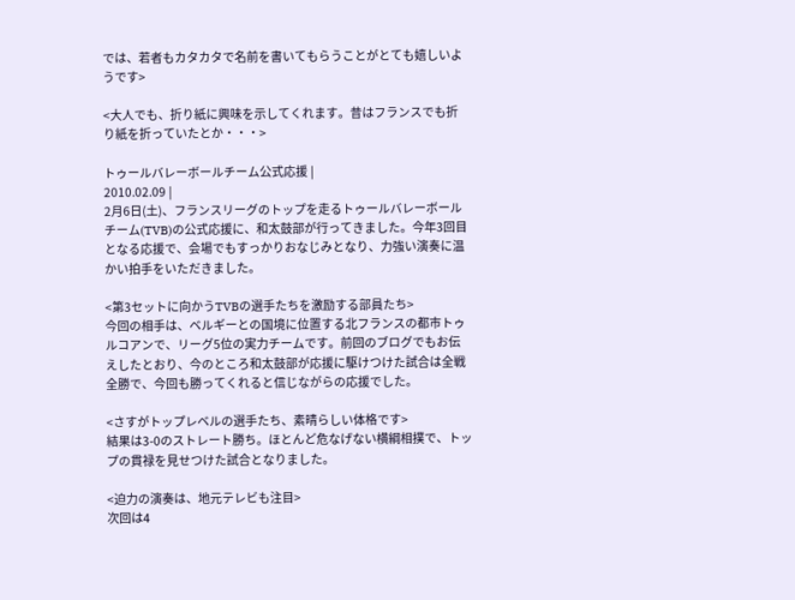では、若者もカタカタで名前を書いてもらうことがとても嬉しいようです>

<大人でも、折り紙に興味を示してくれます。昔はフランスでも折り紙を折っていたとか・・・>

トゥールバレーボールチーム公式応援 |
2010.02.09 |
2月6日(土)、フランスリーグのトップを走るトゥールバレーボールチーム(TVB)の公式応援に、和太鼓部が行ってきました。今年3回目となる応援で、会場でもすっかりおなじみとなり、力強い演奏に温かい拍手をいただきました。

<第3セットに向かうTVBの選手たちを激励する部員たち>
今回の相手は、ベルギーとの国境に位置する北フランスの都市トゥルコアンで、リーグ5位の実力チームです。前回のブログでもお伝えしたとおり、今のところ和太鼓部が応援に駆けつけた試合は全戦全勝で、今回も勝ってくれると信じながらの応援でした。

<さすがトップレベルの選手たち、素晴らしい体格です>
結果は3-0のストレート勝ち。ほとんど危なげない横綱相撲で、トップの貫禄を見せつけた試合となりました。

<迫力の演奏は、地元テレビも注目>
次回は4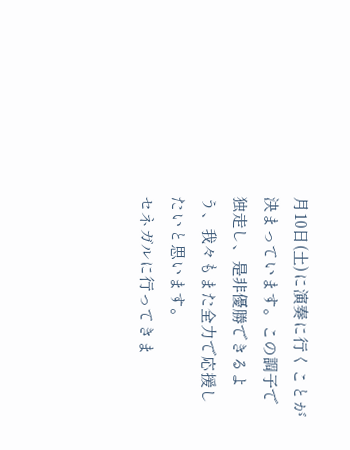月10日(土)に演奏に行くことが決まっています。この調子で独走し、是非優勝できるよう、我々もまた全力で応援したいと思います。
セネガルに行ってきま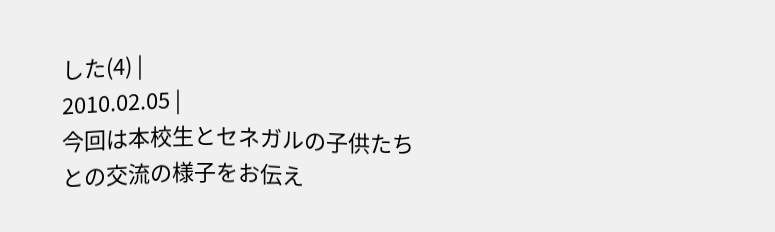した(4) |
2010.02.05 |
今回は本校生とセネガルの子供たちとの交流の様子をお伝え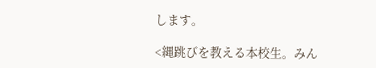します。

<縄跳びを教える本校生。みん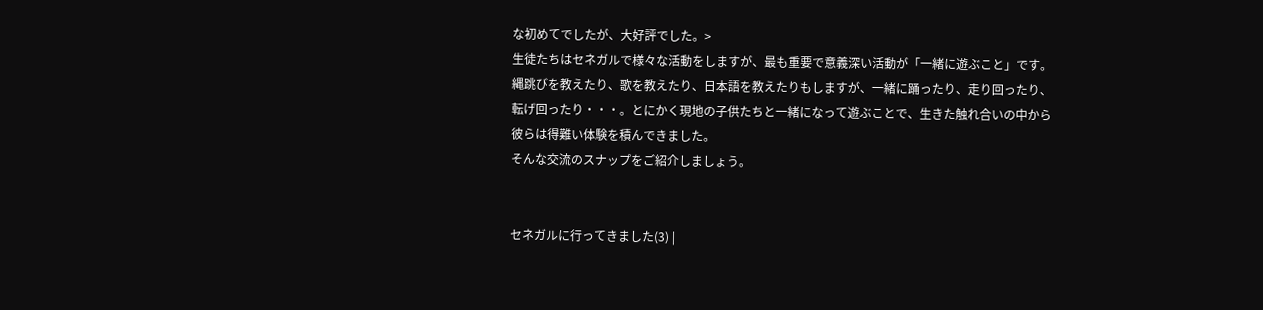な初めてでしたが、大好評でした。>
生徒たちはセネガルで様々な活動をしますが、最も重要で意義深い活動が「一緒に遊ぶこと」です。
縄跳びを教えたり、歌を教えたり、日本語を教えたりもしますが、一緒に踊ったり、走り回ったり、転げ回ったり・・・。とにかく現地の子供たちと一緒になって遊ぶことで、生きた触れ合いの中から彼らは得難い体験を積んできました。
そんな交流のスナップをご紹介しましょう。


セネガルに行ってきました(3) |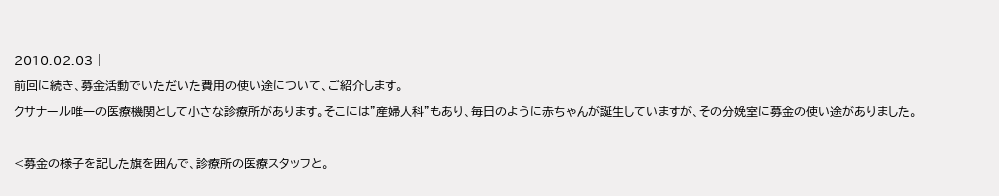2010.02.03 |
前回に続き、募金活動でいただいた費用の使い途について、ご紹介します。
クサナール唯一の医療機関として小さな診療所があります。そこには"産婦人科"もあり、毎日のように赤ちゃんが誕生していますが、その分娩室に募金の使い途がありました。

<募金の様子を記した旗を囲んで、診療所の医療スタッフと。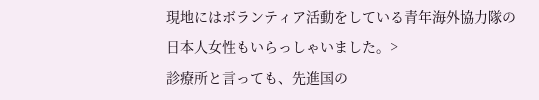現地にはボランティア活動をしている青年海外協力隊の日本人女性もいらっしゃいました。>
診療所と言っても、先進国の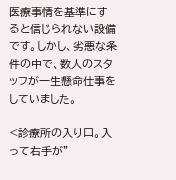医療事情を基準にすると信じられない設備です。しかし、劣悪な条件の中で、数人のスタッフが一生懸命仕事をしていました。

<診療所の入り口。入って右手が"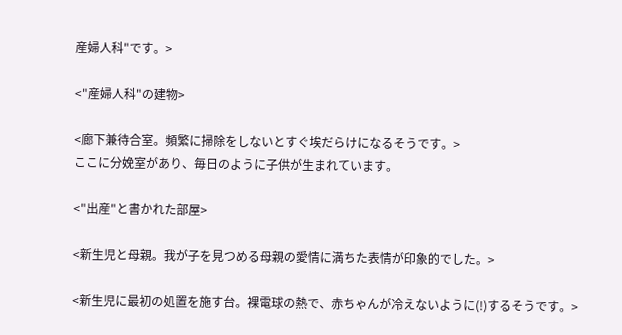産婦人科"です。>

<"産婦人科"の建物>

<廊下兼待合室。頻繁に掃除をしないとすぐ埃だらけになるそうです。>
ここに分娩室があり、毎日のように子供が生まれています。

<"出産"と書かれた部屋>

<新生児と母親。我が子を見つめる母親の愛情に満ちた表情が印象的でした。>

<新生児に最初の処置を施す台。裸電球の熱で、赤ちゃんが冷えないように(!)するそうです。>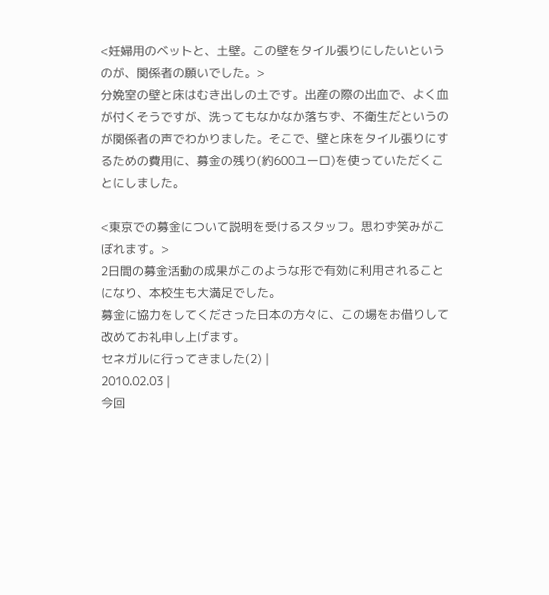<妊婦用のベットと、土壁。この壁をタイル張りにしたいというのが、関係者の願いでした。>
分娩室の壁と床はむき出しの土です。出産の際の出血で、よく血が付くそうですが、洗ってもなかなか落ちず、不衛生だというのが関係者の声でわかりました。そこで、壁と床をタイル張りにするための費用に、募金の残り(約600ユーロ)を使っていただくことにしました。

<東京での募金について説明を受けるスタッフ。思わず笑みがこぼれます。>
2日間の募金活動の成果がこのような形で有効に利用されることになり、本校生も大満足でした。
募金に協力をしてくださった日本の方々に、この場をお借りして改めてお礼申し上げます。
セネガルに行ってきました(2) |
2010.02.03 |
今回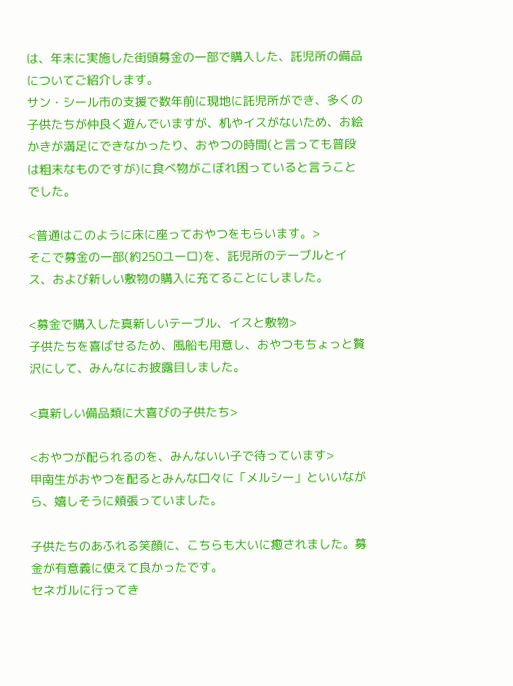は、年末に実施した街頭募金の一部で購入した、託児所の備品についてご紹介します。
サン・シール市の支援で数年前に現地に託児所ができ、多くの子供たちが仲良く遊んでいますが、机やイスがないため、お絵かきが満足にできなかったり、おやつの時間(と言っても普段は粗末なものですが)に食べ物がこぼれ困っていると言うことでした。

<普通はこのように床に座っておやつをもらいます。>
そこで募金の一部(約250ユーロ)を、託児所のテーブルとイス、および新しい敷物の購入に充てることにしました。

<募金で購入した真新しいテーブル、イスと敷物>
子供たちを喜ばせるため、風船も用意し、おやつもちょっと贅沢にして、みんなにお披露目しました。

<真新しい備品類に大喜びの子供たち>

<おやつが配られるのを、みんないい子で待っています>
甲南生がおやつを配るとみんな口々に「メルシー」といいながら、嬉しそうに頬張っていました。

子供たちのあふれる笑顔に、こちらも大いに癒されました。募金が有意義に使えて良かったです。
セネガルに行ってき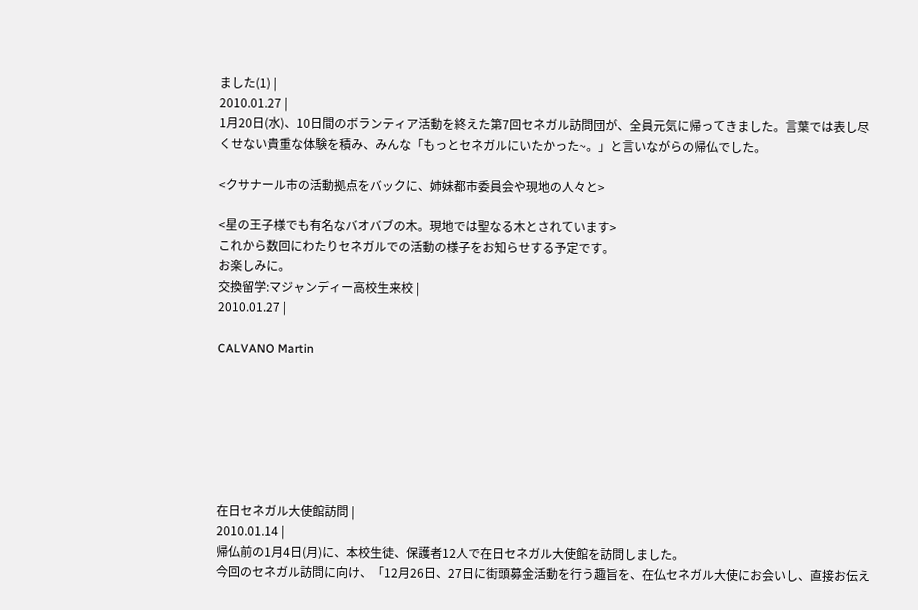ました(1) |
2010.01.27 |
1月20日(水)、10日間のボランティア活動を終えた第7回セネガル訪問団が、全員元気に帰ってきました。言葉では表し尽くせない貴重な体験を積み、みんな「もっとセネガルにいたかった~。」と言いながらの帰仏でした。

<クサナール市の活動拠点をバックに、姉妹都市委員会や現地の人々と>

<星の王子様でも有名なバオバブの木。現地では聖なる木とされています>
これから数回にわたりセネガルでの活動の様子をお知らせする予定です。
お楽しみに。
交換留学:マジャンディー高校生来校 |
2010.01.27 |

CALVANO Martin







在日セネガル大使館訪問 |
2010.01.14 |
帰仏前の1月4日(月)に、本校生徒、保護者12人で在日セネガル大使館を訪問しました。
今回のセネガル訪問に向け、「12月26日、27日に街頭募金活動を行う趣旨を、在仏セネガル大使にお会いし、直接お伝え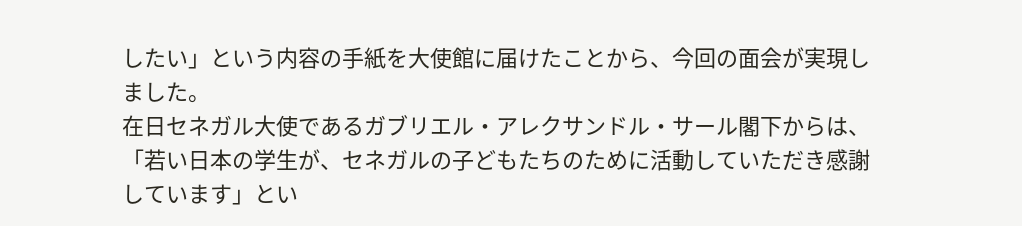したい」という内容の手紙を大使館に届けたことから、今回の面会が実現しました。
在日セネガル大使であるガブリエル・アレクサンドル・サール閣下からは、「若い日本の学生が、セネガルの子どもたちのために活動していただき感謝しています」とい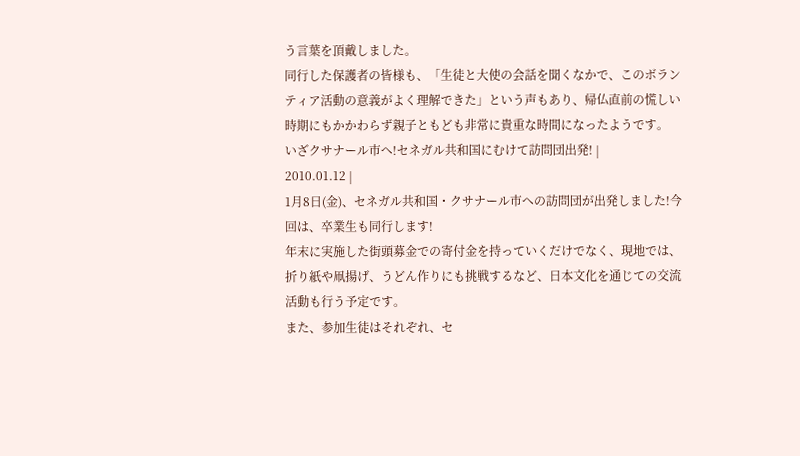う言葉を頂戴しました。
同行した保護者の皆様も、「生徒と大使の会話を聞くなかで、このボランティア活動の意義がよく理解できた」という声もあり、帰仏直前の慌しい時期にもかかわらず親子ともども非常に貴重な時間になったようです。
いざクサナール市へ!セネガル共和国にむけて訪問団出発! |
2010.01.12 |
1月8日(金)、セネガル共和国・クサナール市への訪問団が出発しました!今回は、卒業生も同行します!
年末に実施した街頭募金での寄付金を持っていくだけでなく、現地では、折り紙や凧揚げ、うどん作りにも挑戦するなど、日本文化を通じての交流活動も行う予定です。
また、参加生徒はそれぞれ、セ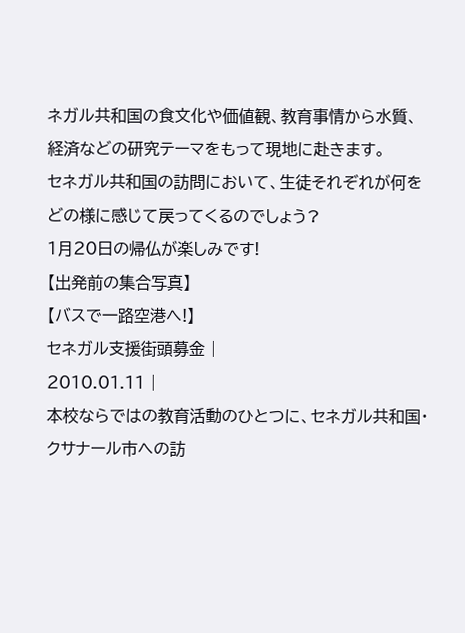ネガル共和国の食文化や価値観、教育事情から水質、経済などの研究テーマをもって現地に赴きます。
セネガル共和国の訪問において、生徒それぞれが何をどの様に感じて戻ってくるのでしょう?
1月20日の帰仏が楽しみです!
【出発前の集合写真】
【バスで一路空港へ!】
セネガル支援街頭募金 |
2010.01.11 |
本校ならではの教育活動のひとつに、セネガル共和国・クサナール市への訪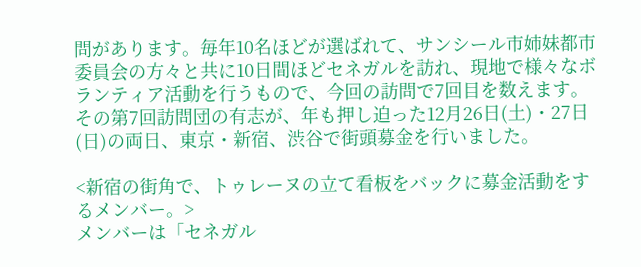問があります。毎年10名ほどが選ばれて、サンシール市姉妹都市委員会の方々と共に10日間ほどセネガルを訪れ、現地で様々なボランティア活動を行うもので、今回の訪問で7回目を数えます。
その第7回訪問団の有志が、年も押し迫った12月26日(土)・27日(日)の両日、東京・新宿、渋谷で街頭募金を行いました。

<新宿の街角で、トゥレーヌの立て看板をバックに募金活動をするメンバー。>
メンバーは「セネガル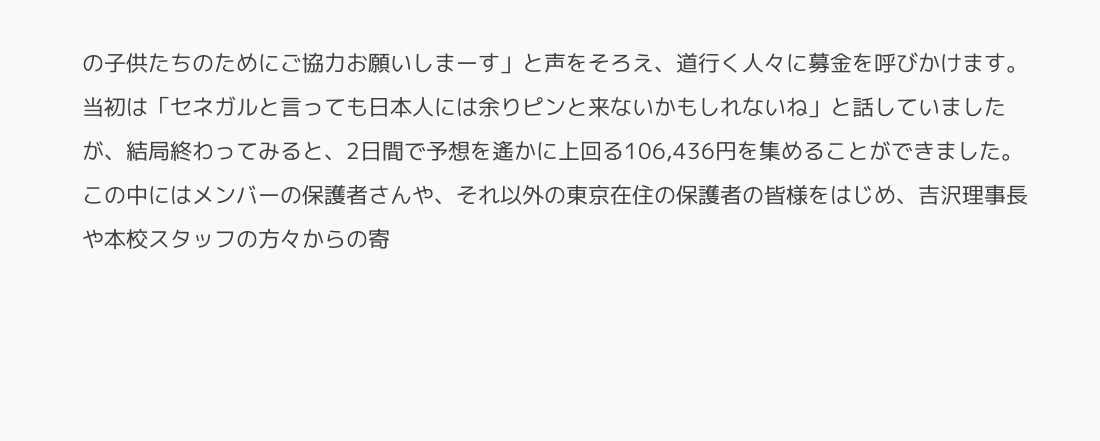の子供たちのためにご協力お願いしまーす」と声をそろえ、道行く人々に募金を呼びかけます。当初は「セネガルと言っても日本人には余りピンと来ないかもしれないね」と話していましたが、結局終わってみると、2日間で予想を遙かに上回る106,436円を集めることができました。
この中にはメンバーの保護者さんや、それ以外の東京在住の保護者の皆様をはじめ、吉沢理事長や本校スタッフの方々からの寄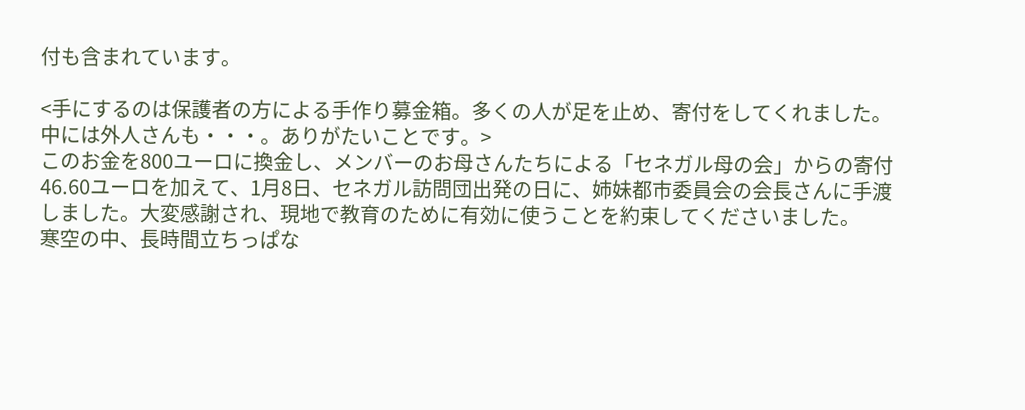付も含まれています。

<手にするのは保護者の方による手作り募金箱。多くの人が足を止め、寄付をしてくれました。中には外人さんも・・・。ありがたいことです。>
このお金を800ユーロに換金し、メンバーのお母さんたちによる「セネガル母の会」からの寄付46.60ユーロを加えて、1月8日、セネガル訪問団出発の日に、姉妹都市委員会の会長さんに手渡しました。大変感謝され、現地で教育のために有効に使うことを約束してくださいました。
寒空の中、長時間立ちっぱな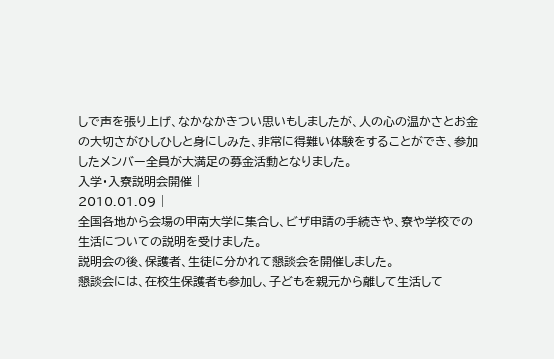しで声を張り上げ、なかなかきつい思いもしましたが、人の心の温かさとお金の大切さがひしひしと身にしみた、非常に得難い体験をすることができ、参加したメンバー全員が大満足の募金活動となりました。
入学・入寮説明会開催 |
2010.01.09 |
全国各地から会場の甲南大学に集合し、ビザ申請の手続きや、寮や学校での生活についての説明を受けました。
説明会の後、保護者、生徒に分かれて懇談会を開催しました。
懇談会には、在校生保護者も参加し、子どもを親元から離して生活して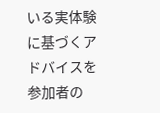いる実体験に基づくアドバイスを参加者の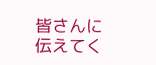皆さんに伝えてく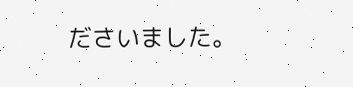ださいました。